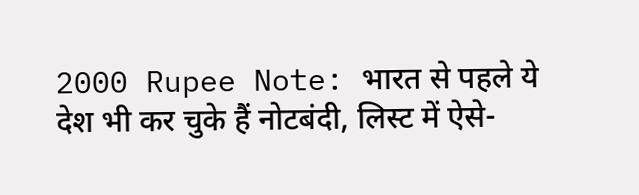2000 Rupee Note: भारत से पहले ये देश भी कर चुके हैं नोटबंदी, लिस्ट में ऐसे-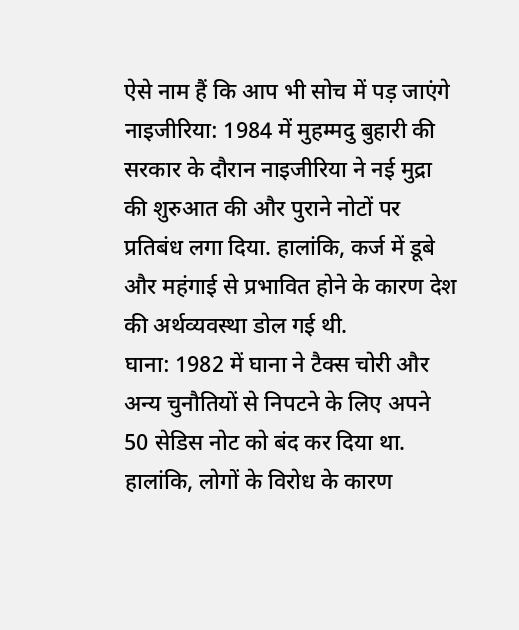ऐसे नाम हैं कि आप भी सोच में पड़ जाएंगे
नाइजीरिया: 1984 में मुहम्मदु बुहारी की सरकार के दौरान नाइजीरिया ने नई मुद्रा की शुरुआत की और पुराने नोटों पर प्रतिबंध लगा दिया. हालांकि, कर्ज में डूबे और महंगाई से प्रभावित होने के कारण देश की अर्थव्यवस्था डोल गई थी.
घाना: 1982 में घाना ने टैक्स चोरी और अन्य चुनौतियों से निपटने के लिए अपने 50 सेडिस नोट को बंद कर दिया था. हालांकि, लोगों के विरोध के कारण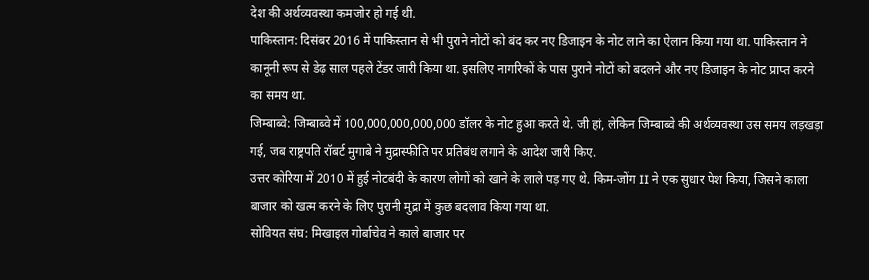देश की अर्थव्यवस्था कमजोर हो गई थी.
पाकिस्तान: दिसंबर 2016 में पाकिस्तान से भी पुराने नोटों को बंद कर नए डिजाइन के नोट लाने का ऐलान किया गया था. पाकिस्तान ने कानूनी रूप से डेढ़ साल पहले टेंडर जारी किया था. इसलिए नागरिकों के पास पुराने नोटों को बदलने और नए डिजाइन के नोट प्राप्त करने का समय था.
जिम्बाब्वे: जिम्बाब्वे में 100,000,000,000,000 डॉलर के नोट हुआ करते थे. जी हां, लेकिन जिम्बाब्वे की अर्थव्यवस्था उस समय लड़खड़ा गई, जब राष्ट्रपति रॉबर्ट मुगाबे ने मुद्रास्फीति पर प्रतिबंध लगाने के आदेश जारी किए.
उत्तर कोरिया में 2010 में हुई नोटबंदी के कारण लोगों को खाने के लाले पड़ गए थे. किम-जोंग II ने एक सुधार पेश किया, जिसने काला बाजार को खत्म करने के लिए पुरानी मुद्रा में कुछ बदलाव किया गया था.
सोवियत संघ: मिखाइल गोर्बाचेव ने काले बाजार पर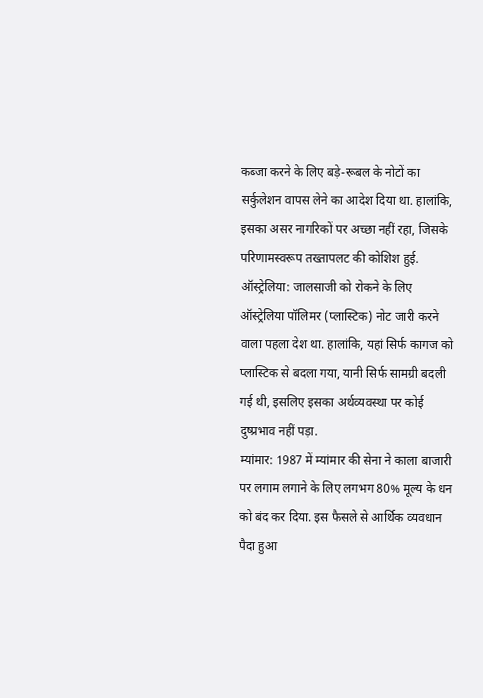कब्जा करने के लिए बड़े-रूबल के नोटों का सर्कुलेशन वापस लेने का आदेश दिया था. हालांकि, इसका असर नागरिकों पर अच्छा नहीं रहा, जिसके परिणामस्वरूप तख्तापलट की कोशिश हुई.
ऑस्ट्रेलिया: जालसाजी को रोकने के लिए ऑस्ट्रेलिया पॉलिमर (प्लास्टिक) नोट जारी करने वाला पहला देश था. हालांकि, यहां सिर्फ कागज को प्लास्टिक से बदला गया, यानी सिर्फ सामग्री बदली गई थी, इसलिए इसका अर्थव्यवस्था पर कोई दुष्प्रभाव नहीं पड़ा.
म्यांमार: 1987 में म्यांमार की सेना ने काला बाजारी पर लगाम लगाने के लिए लगभग 80% मूल्य के धन को बंद कर दिया. इस फैसले से आर्थिक व्यवधान पैदा हुआ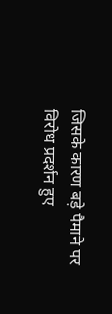जिसके कारण बड़े पैमाने पर विरोध प्रदर्शन हुए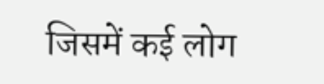जिसमें कई लोग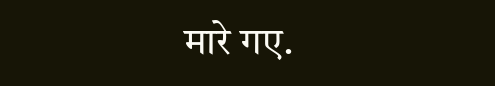मारे गए.